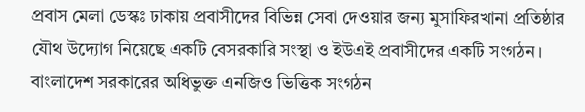প্রবাস মেলা ডেস্কঃ ঢাকায় প্রবাসীদের বিভিন্ন সেবা দেওয়ার জন্য মুসাফিরখানা প্রতিষ্ঠার যৌথ উদ্যোগ নিয়েছে একটি বেসরকারি সংস্থা ও ইউএই প্রবাসীদের একটি সংগঠন। বাংলাদেশ সরকারের অধিভুক্ত এনজিও ভিত্তিক সংগঠন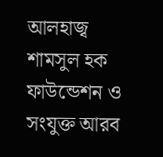আলহাজ্ব শামসুল হক ফাউন্ডেশন ও সংযুক্ত আরব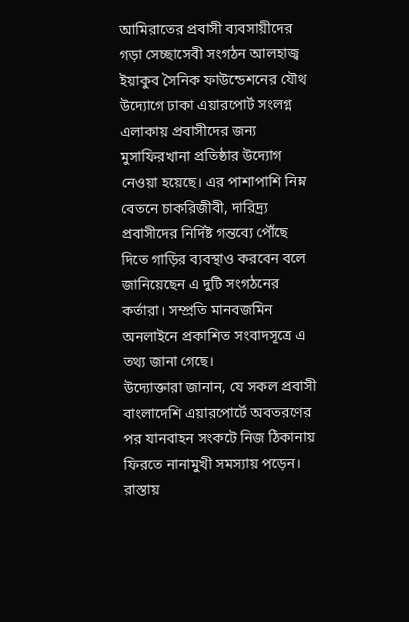আমিরাতের প্রবাসী ব্যবসায়ীদের গড়া সেচ্ছাসেবী সংগঠন আলহাজ্ব ইয়াকুব সৈনিক ফাউন্ডেশনের যৌথ উদ্যোগে ঢাকা এয়ারপোর্ট সংলগ্ন এলাকায় প্রবাসীদের জন্য মুসাফিরখানা প্রতিষ্ঠার উদ্যোগ নেওয়া হয়েছে। এর পাশাপাশি নিম্ন বেতনে চাকরিজীবী, দারিদ্র্য প্রবাসীদের নির্দিষ্ট গন্তব্যে পৌঁছে দিতে গাড়ির ব্যবস্থাও করবেন বলে জানিয়েছেন এ দুটি সংগঠনের কর্তারা। সম্প্রতি মানবজমিন অনলাইনে প্রকাশিত সংবাদসূত্রে এ তথ্য জানা গেছে।
উদ্যোক্তারা জানান, যে সকল প্রবাসী বাংলাদেশি এয়ারপোর্টে অবতরণের পর যানবাহন সংকটে নিজ ঠিকানায় ফিরতে নানামুখী সমস্যায় পড়েন। রাস্তায়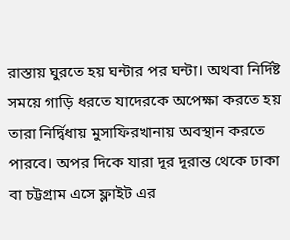রাস্তায় ঘুরতে হয় ঘন্টার পর ঘন্টা। অথবা নির্দিষ্ট সময়ে গাড়ি ধরতে যাদেরকে অপেক্ষা করতে হয় তারা নির্দ্বিধায় মুসাফিরখানায় অবস্থান করতে পারবে। অপর দিকে যারা দূর দূরান্ত থেকে ঢাকা বা চট্টগ্রাম এসে ফ্লাইট এর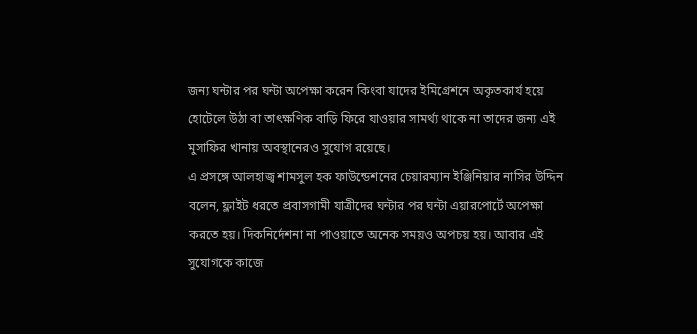জন্য ঘন্টার পর ঘন্টা অপেক্ষা করেন কিংবা যাদের ইমিগ্রেশনে অকৃতকার্য হয়ে হোটেলে উঠা বা তাৎক্ষণিক বাড়ি ফিরে যাওয়ার সামর্থ্য থাকে না তাদের জন্য এই মুসাফির খানায় অবস্থানেরও সুযোগ রয়েছে।
এ প্রসঙ্গে আলহাজ্ব শামসুল হক ফাউন্ডেশনের চেয়ারম্যান ইঞ্জিনিয়ার নাসির উদ্দিন বলেন, ফ্লাইট ধরতে প্রবাসগামী যাত্রীদের ঘন্টার পর ঘন্টা এয়ারপোর্টে অপেক্ষা করতে হয়। দিকনির্দেশনা না পাওয়াতে অনেক সময়ও অপচয় হয়। আবার এই সুযোগকে কাজে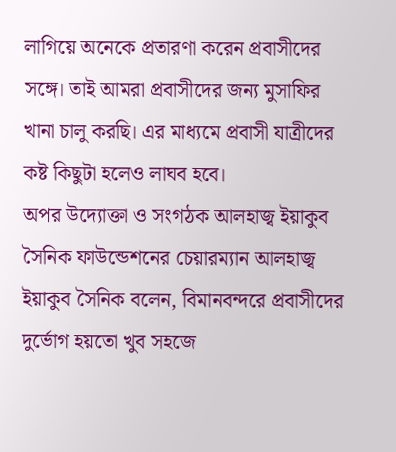লাগিয়ে অনেকে প্রতারণা করেন প্রবাসীদের সঙ্গে। তাই আমরা প্রবাসীদের জন্য মুসাফির খানা চালু করছি। এর মাধ্যমে প্রবাসী যাত্রীদের কষ্ট কিছুটা হলেও লাঘব হবে।
অপর উদ্যোক্তা ও সংগঠক আলহাজ্ব ইয়াকুব সৈনিক ফাউন্ডেশনের চেয়ারম্যান আলহাজ্ব ইয়াকুব সৈনিক বলেন, বিমানবন্দরে প্রবাসীদের দুর্ভোগ হয়তো খুব সহজে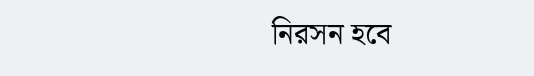নিরসন হবে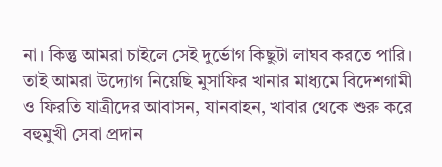না। কিন্তু আমরা চাইলে সেই দুর্ভোগ কিছুটা লাঘব করতে পারি। তাই আমরা উদ্যোগ নিয়েছি মুসাফির খানার মাধ্যমে বিদেশগামী ও ফিরতি যাত্রীদের আবাসন, যানবাহন, খাবার থেকে শুরু করে বহুমুখী সেবা প্রদান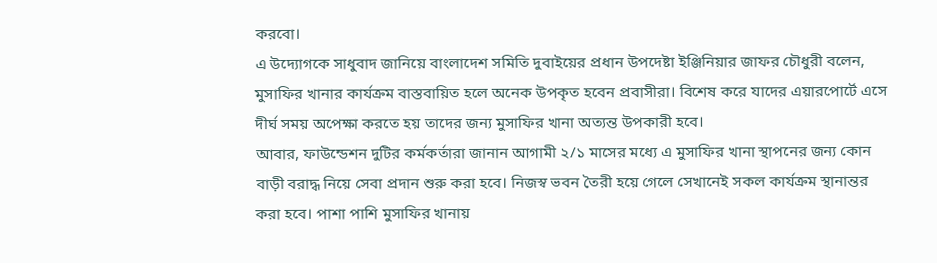করবো।
এ উদ্যোগকে সাধুবাদ জানিয়ে বাংলাদেশ সমিতি দুবাইয়ের প্রধান উপদেষ্টা ইঞ্জিনিয়ার জাফর চৌধুরী বলেন, মুসাফির খানার কার্যক্রম বাস্তবায়িত হলে অনেক উপকৃত হবেন প্রবাসীরা। বিশেষ করে যাদের এয়ারপোর্টে এসে দীর্ঘ সময় অপেক্ষা করতে হয় তাদের জন্য মুসাফির খানা অত্যন্ত উপকারী হবে।
আবার, ফাউন্ডেশন দুটির কর্মকর্তারা জানান আগামী ২/১ মাসের মধ্যে এ মুসাফির খানা স্থাপনের জন্য কোন বাড়ী বরাদ্ধ নিয়ে সেবা প্রদান শুরু করা হবে। নিজস্ব ভবন তৈরী হয়ে গেলে সেখানেই সকল কার্যক্রম স্থানান্তর করা হবে। পাশা পাশি মুসাফির খানায়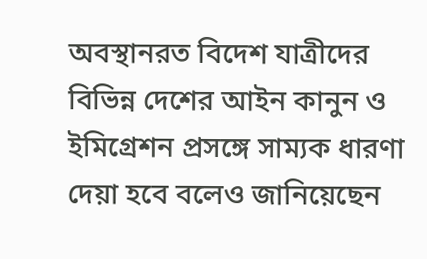অবস্থানরত বিদেশ যাত্রীদের বিভিন্ন দেশের আইন কানুন ও ইমিগ্রেশন প্রসঙ্গে সাম্যক ধারণা দেয়া হবে বলেও জানিয়েছেন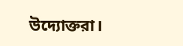উদ্যোক্তরা।